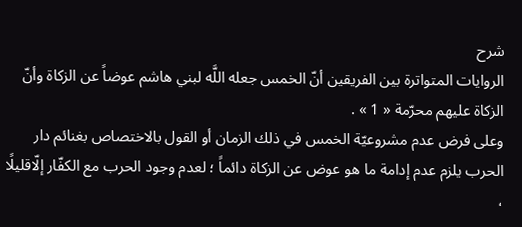شرح
الروايات المتواترة بين الفريقين أنّ الخمس جعله اللَّه لبني هاشم عوضاً عن الزكاة وأنّ الزكاة عليهم محرّمة « 1 » .
وعلى فرض عدم مشروعيّة الخمس في ذلك الزمان أو القول بالاختصاص بغنائم دار الحرب يلزم عدم إدامة ما هو عوض عن الزكاة دائماً ؛ لعدم وجود الحرب مع الكفّار إلّاقليلًا ،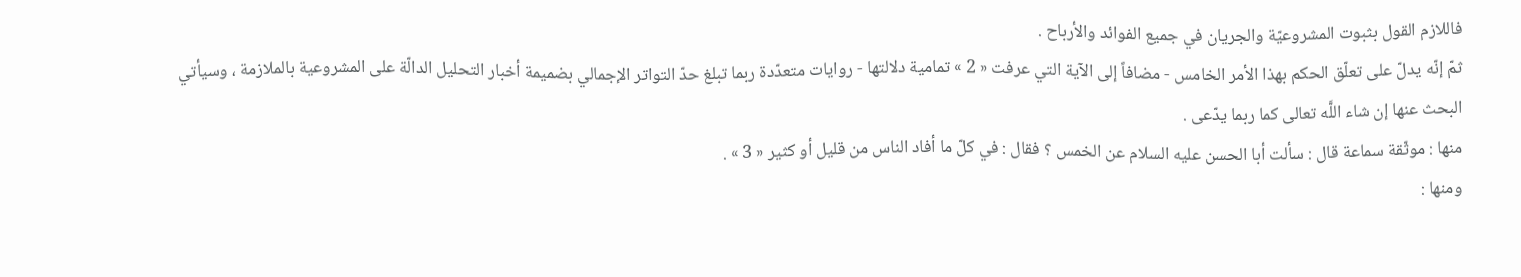فاللازم القول بثبوت المشروعيّة والجريان في جميع الفوائد والأرباح .
ثمّ إنّه يدلّ على تعلّق الحكم بهذا الأمر الخامس - مضافاً إلى الآية التي عرفت « 2 » تمامية دلالتها - روايات متعدّدة ربما تبلغ حدّ التواتر الإجمالي بضميمة أخبار التحليل الدالّة على المشروعية بالملازمة ، وسيأتي البحث عنها إن شاء اللَّه تعالى كما ربما يدّعى .
منها : موثّقة سماعة قال : سألت أبا الحسن عليه السلام عن الخمس ؟ فقال : في كلّ ما أفاد الناس من قليل أو كثير « 3 » .
ومنها :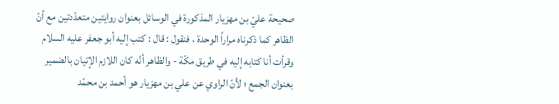صحيحة عليّ بن مهزيار المذكورة في الوسائل بعنوان روايتين متعدّدتين مع أنّ الظاهر كما ذكرناه مراراً الوحدة ، فنقول : قال : كتب إليه أبو جعفر عليه السلام وقرأت أنا كتابه إليه في طريق مكّة - والظاهر أنّه كان اللازم الإتيان بالضمير بعنوان الجمع ؛ لأنّ الراوي عن علي بن مهزيار هو أحمد بن محمّد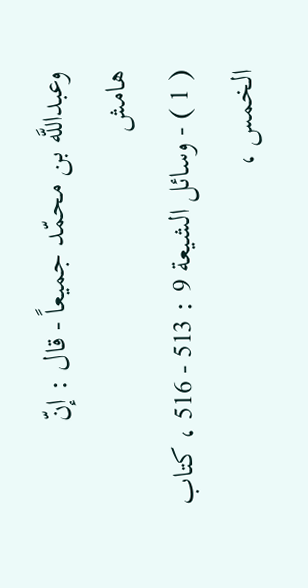وعبداللَّه بن محمّد جميعاً - قال : إنّ
هامش
( 1 ) - وسائل الشيعة 9 : 513 - 516 ، كتاب الخمس ،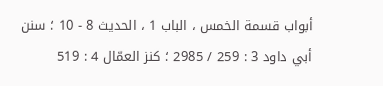أبواب قسمة الخمس ، الباب 1 ، الحديث 8 - 10 ؛ سنن أبي داود 3 : 259 / 2985 ؛ كنز العمّال 4 : 519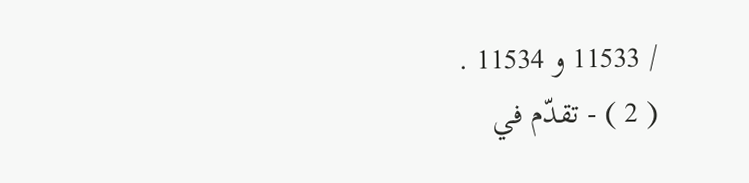/ 11533 و 11534 .
( 2 ) - تقدّم في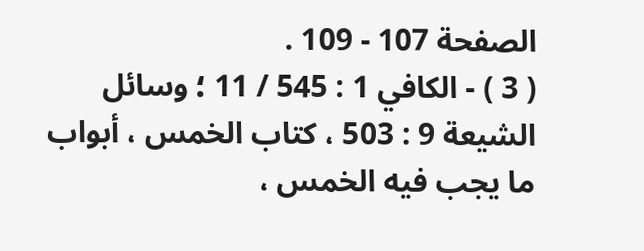الصفحة 107 - 109 .
( 3 ) - الكافي 1 : 545 / 11 ؛ وسائل الشيعة 9 : 503 ، كتاب الخمس ، أبواب ما يجب فيه الخمس ،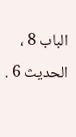الباب 8 ، الحديث 6 .